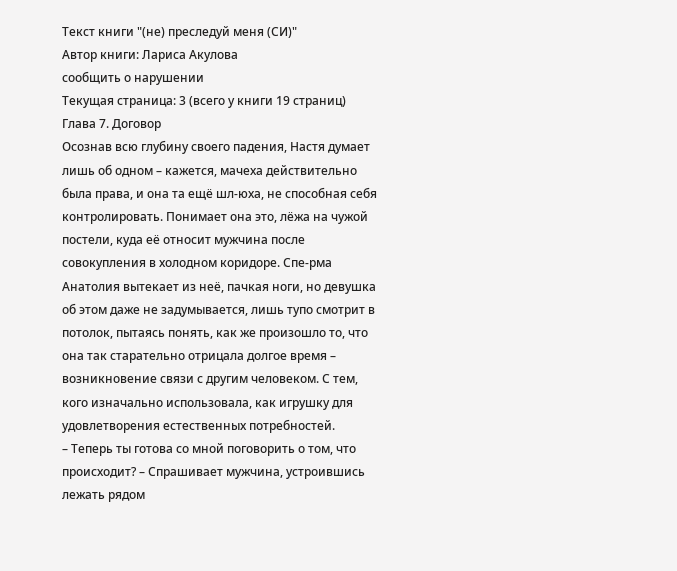Текст книги "(не) преследуй меня (СИ)"
Автор книги: Лариса Акулова
сообщить о нарушении
Текущая страница: 3 (всего у книги 19 страниц)
Глава 7. Договор
Осознав всю глубину своего падения, Настя думает лишь об одном – кажется, мачеха действительно была права, и она та ещё шл-юха, не способная себя контролировать. Понимает она это, лёжа на чужой постели, куда её относит мужчина после совокупления в холодном коридоре. Спе-рма Анатолия вытекает из неё, пачкая ноги, но девушка об этом даже не задумывается, лишь тупо смотрит в потолок, пытаясь понять, как же произошло то, что она так старательно отрицала долгое время – возникновение связи с другим человеком. С тем, кого изначально использовала, как игрушку для удовлетворения естественных потребностей.
– Теперь ты готова со мной поговорить о том, что происходит? – Спрашивает мужчина, устроившись лежать рядом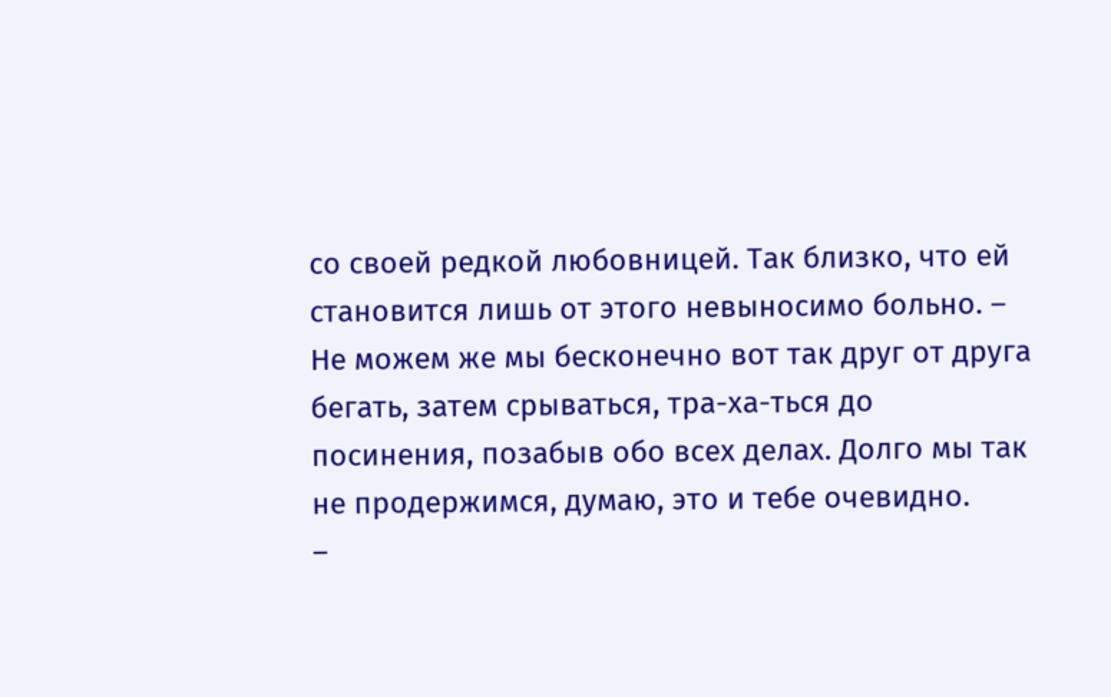со своей редкой любовницей. Так близко, что ей становится лишь от этого невыносимо больно. – Не можем же мы бесконечно вот так друг от друга бегать, затем срываться, тра-ха-ться до посинения, позабыв обо всех делах. Долго мы так не продержимся, думаю, это и тебе очевидно.
–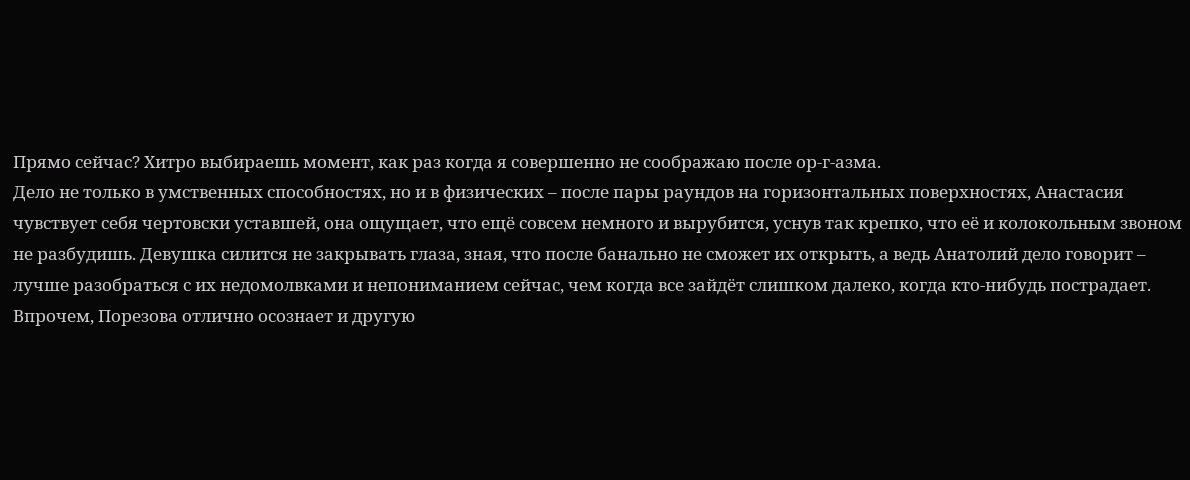Прямо сейчас? Хитро выбираешь момент, как раз когда я совершенно не соображаю после ор-г-азма.
Дело не только в умственных способностях, но и в физических – после пары раундов на горизонтальных поверхностях, Анастасия чувствует себя чертовски уставшей, она ощущает, что ещё совсем немного и вырубится, уснув так крепко, что её и колокольным звоном не разбудишь. Девушка силится не закрывать глаза, зная, что после банально не сможет их открыть, а ведь Анатолий дело говорит – лучше разобраться с их недомолвками и непониманием сейчас, чем когда все зайдёт слишком далеко, когда кто-нибудь пострадает.
Впрочем, Порезова отлично осознает и другую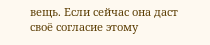вещь. Если сейчас она даст своё согласие этому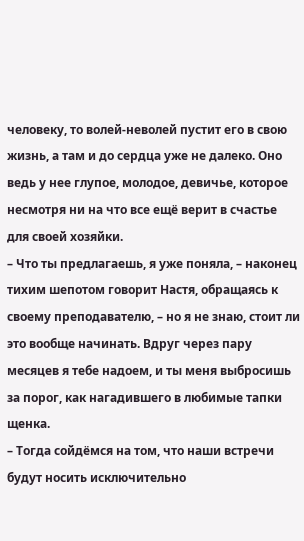человеку, то волей-неволей пустит его в свою жизнь, а там и до сердца уже не далеко. Оно ведь у нее глупое, молодое, девичье, которое несмотря ни на что все ещё верит в счастье для своей хозяйки.
– Что ты предлагаешь, я уже поняла, – наконец тихим шепотом говорит Настя, обращаясь к своему преподавателю, – но я не знаю, стоит ли это вообще начинать. Вдруг через пару месяцев я тебе надоем, и ты меня выбросишь за порог, как нагадившего в любимые тапки щенка.
– Тогда сойдёмся на том, что наши встречи будут носить исключительно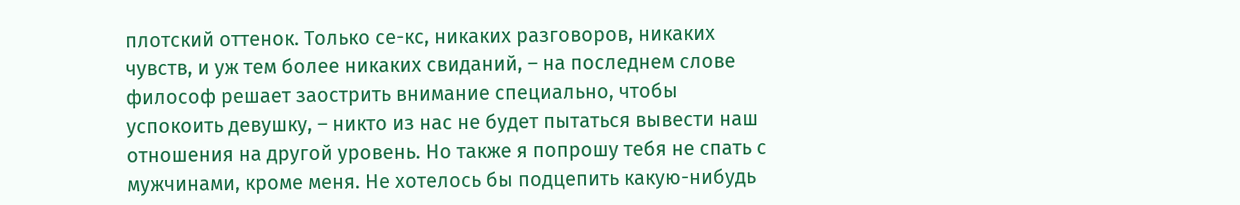плотский оттенок. Только се-кс, никаких разговоров, никаких чувств, и уж тем более никаких свиданий, – на последнем слове философ решает заострить внимание специально, чтобы успокоить девушку, – никто из нас не будет пытаться вывести наш отношения на другой уровень. Но также я попрошу тебя не спать с мужчинами, кроме меня. Не хотелось бы подцепить какую-нибудь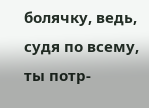болячку, ведь, судя по всему, ты потр-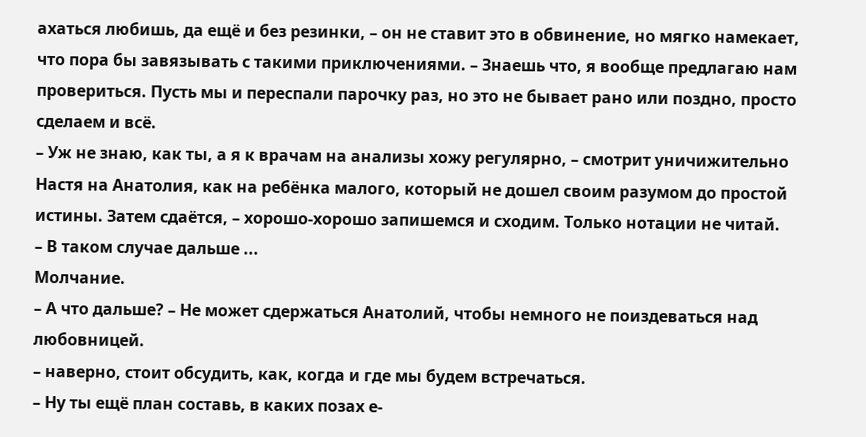ахаться любишь, да ещё и без резинки, – он не ставит это в обвинение, но мягко намекает, что пора бы завязывать с такими приключениями. – Знаешь что, я вообще предлагаю нам провериться. Пусть мы и переспали парочку раз, но это не бывает рано или поздно, просто сделаем и всё.
– Уж не знаю, как ты, а я к врачам на анализы хожу регулярно, – смотрит уничижительно Настя на Анатолия, как на ребёнка малого, который не дошел своим разумом до простой истины. Затем сдаётся, – хорошо-хорошо запишемся и сходим. Только нотации не читай.
– В таком случае дальше ...
Молчание.
– А что дальше? – Не может сдержаться Анатолий, чтобы немного не поиздеваться над любовницей.
– наверно, стоит обсудить, как, когда и где мы будем встречаться.
– Ну ты ещё план составь, в каких позах е-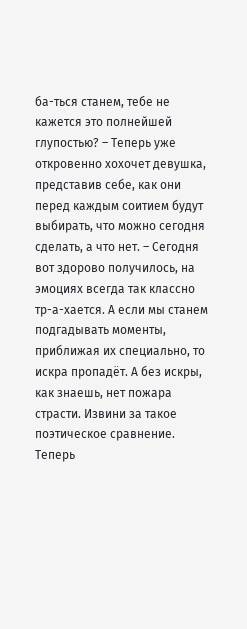ба-ться станем, тебе не кажется это полнейшей глупостью? – Теперь уже откровенно хохочет девушка, представив себе, как они перед каждым соитием будут выбирать, что можно сегодня сделать, а что нет. – Сегодня вот здорово получилось, на эмоциях всегда так классно тр-а-хается. А если мы станем подгадывать моменты, приближая их специально, то искра пропадёт. А без искры, как знаешь, нет пожара страсти. Извини за такое поэтическое сравнение.
Теперь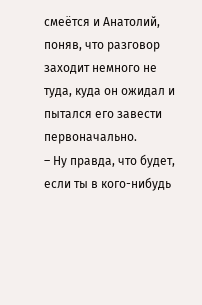смеётся и Анатолий, поняв, что разговор заходит немного не туда, куда он ожидал и пытался его завести первоначально.
– Ну правда, что будет, если ты в кого-нибудь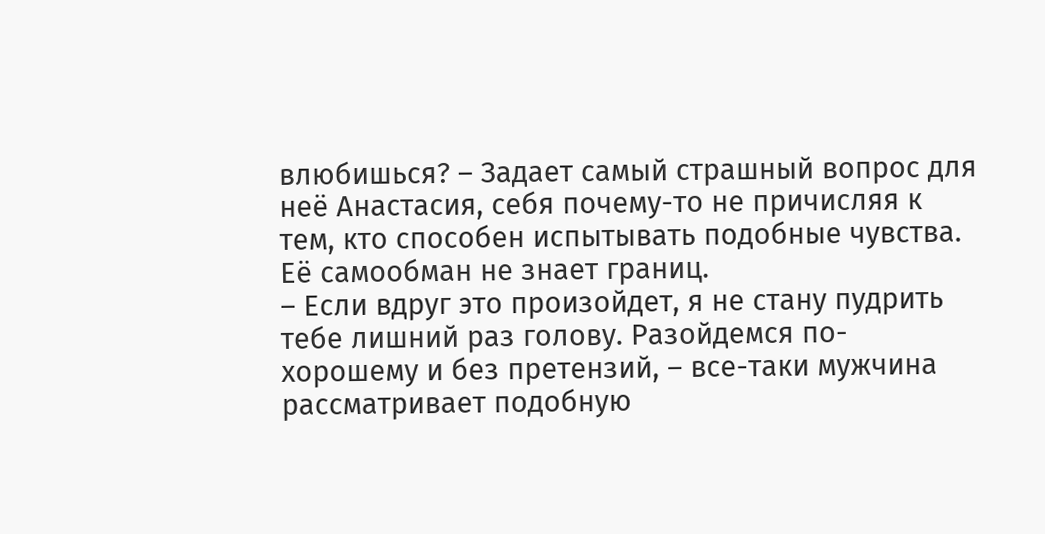влюбишься? – Задает самый страшный вопрос для неё Анастасия, себя почему-то не причисляя к тем, кто способен испытывать подобные чувства. Её самообман не знает границ.
– Если вдруг это произойдет, я не стану пудрить тебе лишний раз голову. Разойдемся по-хорошему и без претензий, – все-таки мужчина рассматривает подобную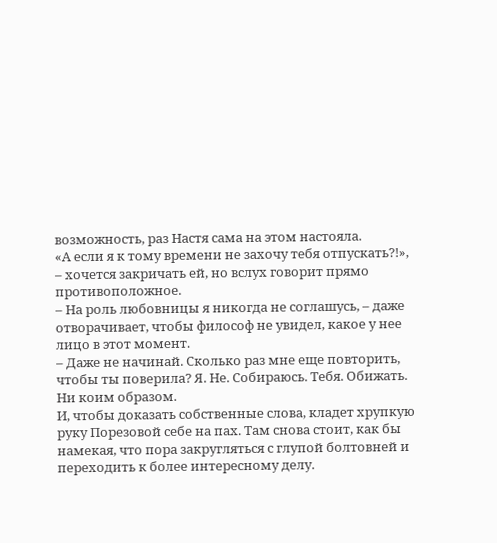возможность, раз Настя сама на этом настояла.
«А если я к тому времени не захочу тебя отпускать?!», – хочется закричать ей, но вслух говорит прямо противоположное.
– На роль любовницы я никогда не соглашусь, – даже отворачивает, чтобы философ не увидел, какое у нее лицо в этот момент.
– Даже не начинай. Сколько раз мне еще повторить, чтобы ты поверила? Я. Не. Собираюсь. Тебя. Обижать. Ни коим образом.
И, чтобы доказать собственные слова, кладет хрупкую руку Порезовой себе на пах. Там снова стоит, как бы намекая, что пора закругляться с глупой болтовней и переходить к более интересному делу.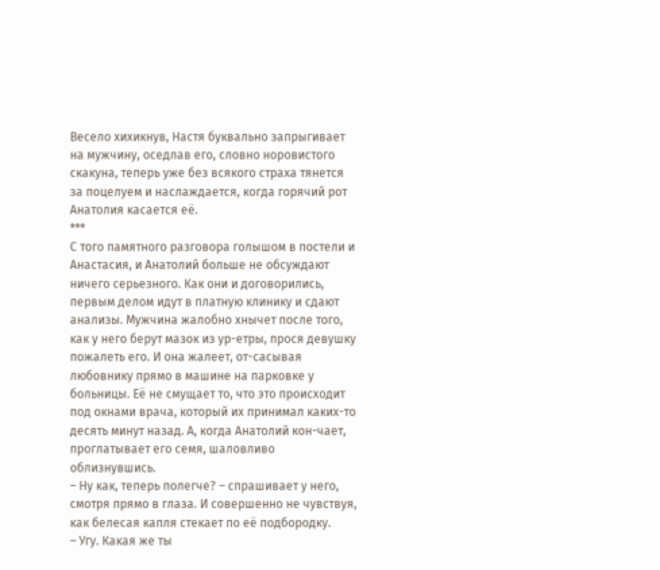Весело хихикнув, Настя буквально запрыгивает на мужчину, оседлав его, словно норовистого скакуна, теперь уже без всякого страха тянется за поцелуем и наслаждается, когда горячий рот Анатолия касается её.
***
С того памятного разговора голышом в постели и Анастасия, и Анатолий больше не обсуждают ничего серьезного. Как они и договорились, первым делом идут в платную клинику и сдают анализы. Мужчина жалобно хнычет после того, как у него берут мазок из ур-етры, прося девушку пожалеть его. И она жалеет, от-сасывая любовнику прямо в машине на парковке у больницы. Её не смущает то, что это происходит под окнами врача, который их принимал каких-то десять минут назад. А, когда Анатолий кон-чает, проглатывает его семя, шаловливо облизнувшись.
– Ну как, теперь полегче? – спрашивает у него, смотря прямо в глаза. И совершенно не чувствуя, как белесая капля стекает по её подбородку.
– Угу. Какая же ты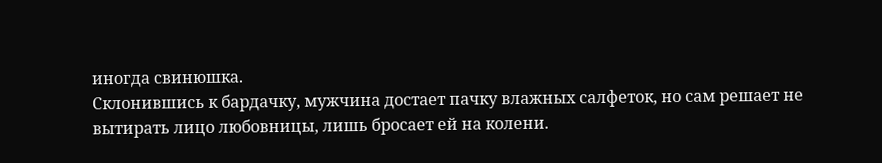иногда свинюшка.
Склонившись к бардачку, мужчина достает пачку влажных салфеток, но сам решает не вытирать лицо любовницы, лишь бросает ей на колени.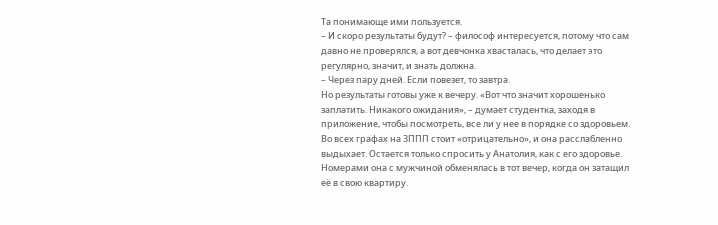Та понимающе ими пользуется.
– И скоро результаты будут? – философ интересуется, потому что сам давно не проверялся, а вот девчонка хвасталась, что делает это регулярно, значит, и знать должна.
– Через пару дней. Если повезет, то завтра.
Но результаты готовы уже к вечеру. «Вот что значит хорошенько заплатить. Никакого ожидания», – думает студентка, заходя в приложение, чтобы посмотреть, все ли у нее в порядке со здоровьем. Во всех графах на ЗППП стоит «отрицательно», и она расслабленно выдыхает. Остается только спросить у Анатолия, как с его здоровье.
Номерами она с мужчиной обменялась в тот вечер, когда он затащил её в свою квартиру.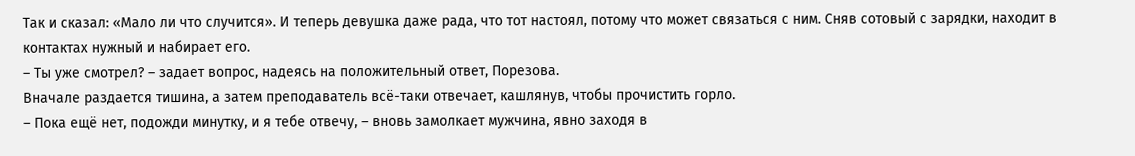Так и сказал: «Мало ли что случится». И теперь девушка даже рада, что тот настоял, потому что может связаться с ним. Сняв сотовый с зарядки, находит в контактах нужный и набирает его.
– Ты уже смотрел? – задает вопрос, надеясь на положительный ответ, Порезова.
Вначале раздается тишина, а затем преподаватель всё-таки отвечает, кашлянув, чтобы прочистить горло.
– Пока ещё нет, подожди минутку, и я тебе отвечу, – вновь замолкает мужчина, явно заходя в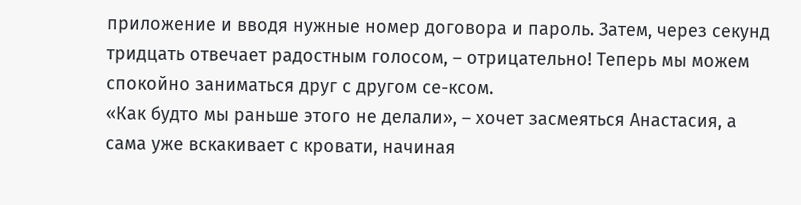приложение и вводя нужные номер договора и пароль. Затем, через секунд тридцать отвечает радостным голосом, – отрицательно! Теперь мы можем спокойно заниматься друг с другом се-ксом.
«Как будто мы раньше этого не делали», – хочет засмеяться Анастасия, а сама уже вскакивает с кровати, начиная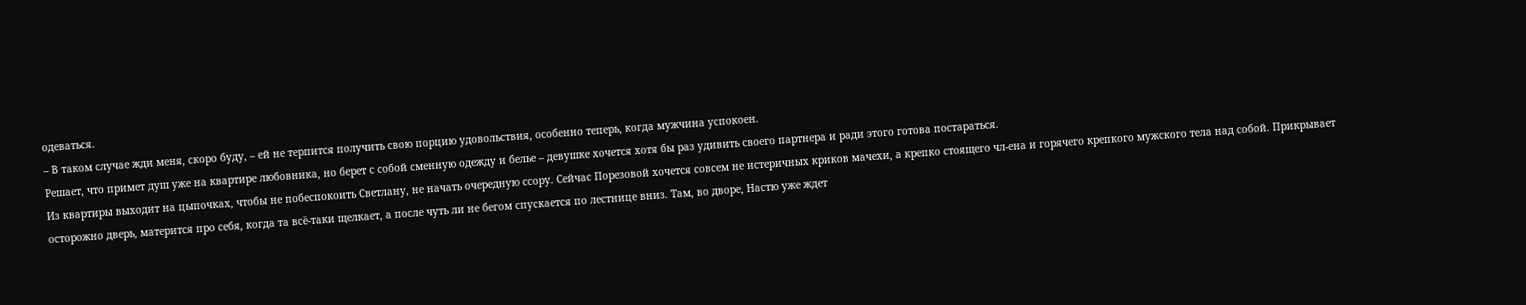одеваться.
– В таком случае жди меня, скоро буду, – ей не терпится получить свою порцию удовольствия, особенно теперь, когда мужчина успокоен.
Решает, что примет душ уже на квартире любовника, но берет с собой сменную одежду и белье – девушке хочется хотя бы раз удивить своего партнера и ради этого готова постараться.
Из квартиры выходит на цыпочках, чтобы не побеспокоить Светлану, не начать очередную ссору. Сейчас Порезовой хочется совсем не истеричных криков мачехи, а крепко стоящего чл-ена и горячего крепкого мужского тела над собой. Прикрывает осторожно дверь, матерится про себя, когда та всё-таки щелкает, а после чуть ли не бегом спускается по лестнице вниз. Там, во дворе, Настю уже ждет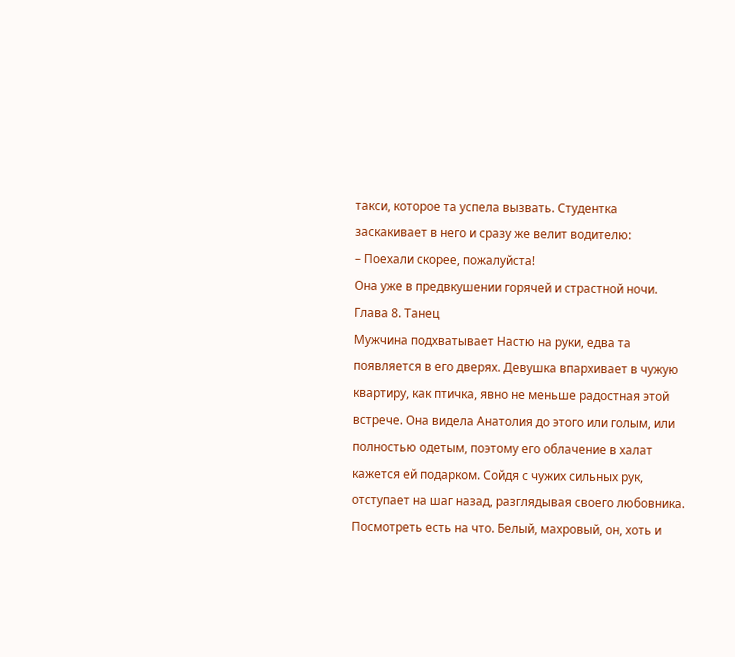такси, которое та успела вызвать. Студентка заскакивает в него и сразу же велит водителю:
– Поехали скорее, пожалуйста!
Она уже в предвкушении горячей и страстной ночи.
Глава 8. Танец
Мужчина подхватывает Настю на руки, едва та появляется в его дверях. Девушка впархивает в чужую квартиру, как птичка, явно не меньше радостная этой встрече. Она видела Анатолия до этого или голым, или полностью одетым, поэтому его облачение в халат кажется ей подарком. Сойдя с чужих сильных рук, отступает на шаг назад, разглядывая своего любовника.
Посмотреть есть на что. Белый, махровый, он, хоть и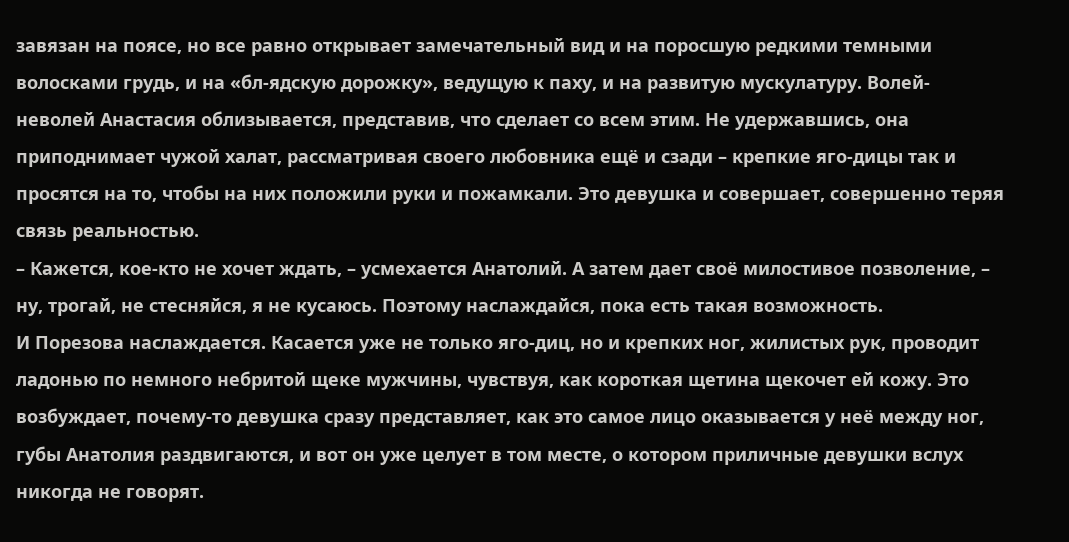завязан на поясе, но все равно открывает замечательный вид и на поросшую редкими темными волосками грудь, и на «бл-ядскую дорожку», ведущую к паху, и на развитую мускулатуру. Волей-неволей Анастасия облизывается, представив, что сделает со всем этим. Не удержавшись, она приподнимает чужой халат, рассматривая своего любовника ещё и сзади – крепкие яго-дицы так и просятся на то, чтобы на них положили руки и пожамкали. Это девушка и совершает, совершенно теряя связь реальностью.
– Кажется, кое-кто не хочет ждать, – усмехается Анатолий. А затем дает своё милостивое позволение, – ну, трогай, не стесняйся, я не кусаюсь. Поэтому наслаждайся, пока есть такая возможность.
И Порезова наслаждается. Касается уже не только яго-диц, но и крепких ног, жилистых рук, проводит ладонью по немного небритой щеке мужчины, чувствуя, как короткая щетина щекочет ей кожу. Это возбуждает, почему-то девушка сразу представляет, как это самое лицо оказывается у неё между ног, губы Анатолия раздвигаются, и вот он уже целует в том месте, о котором приличные девушки вслух никогда не говорят.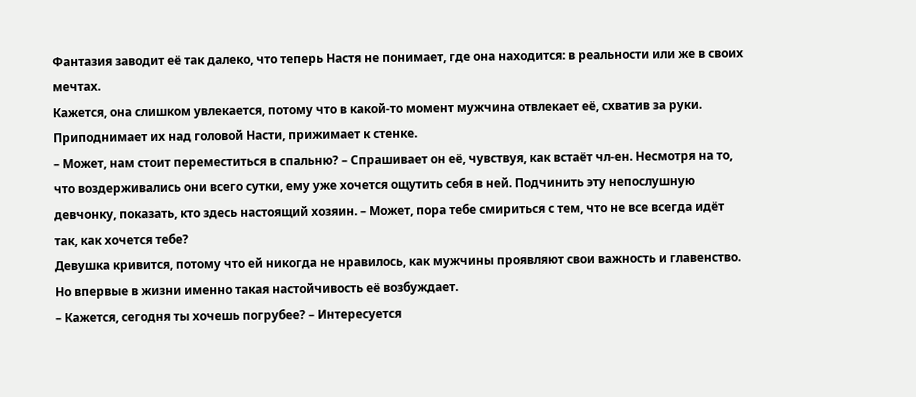Фантазия заводит её так далеко, что теперь Настя не понимает, где она находится: в реальности или же в своих мечтах.
Кажется, она слишком увлекается, потому что в какой-то момент мужчина отвлекает её, схватив за руки. Приподнимает их над головой Насти, прижимает к стенке.
– Может, нам стоит переместиться в спальню? – Спрашивает он её, чувствуя, как встаёт чл-ен. Несмотря на то, что воздерживались они всего сутки, ему уже хочется ощутить себя в ней. Подчинить эту непослушную девчонку, показать, кто здесь настоящий хозяин. – Может, пора тебе смириться с тем, что не все всегда идёт так, как хочется тебе?
Девушка кривится, потому что ей никогда не нравилось, как мужчины проявляют свои важность и главенство. Но впервые в жизни именно такая настойчивость её возбуждает.
– Кажется, сегодня ты хочешь погрубее? – Интересуется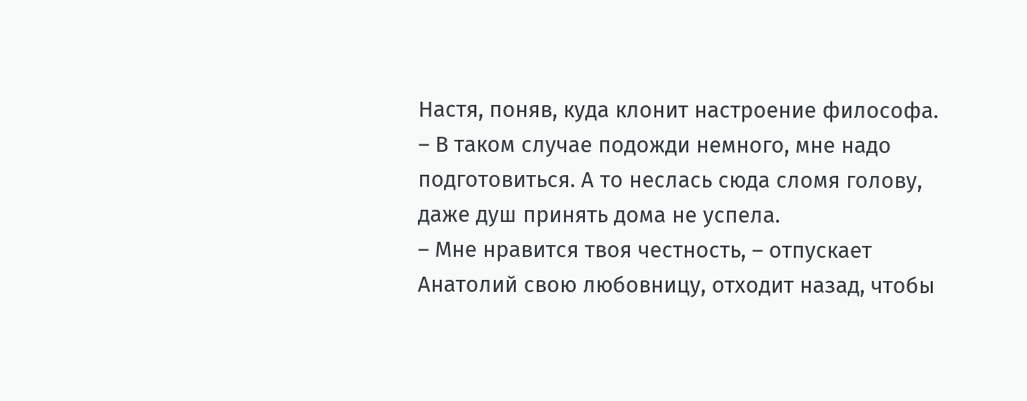Настя, поняв, куда клонит настроение философа. – В таком случае подожди немного, мне надо подготовиться. А то неслась сюда сломя голову, даже душ принять дома не успела.
– Мне нравится твоя честность, – отпускает Анатолий свою любовницу, отходит назад, чтобы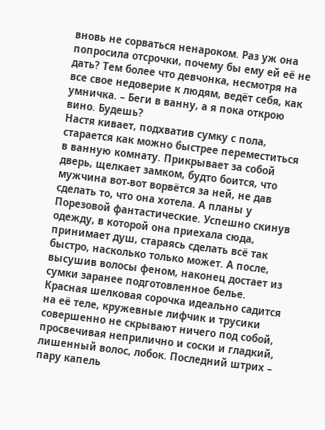вновь не сорваться ненароком. Раз уж она попросила отсрочки, почему бы ему ей её не дать? Тем более что девчонка, несмотря на все свое недоверие к людям, ведёт себя, как умничка. – Беги в ванну, а я пока открою вино. Будешь?
Настя кивает, подхватив сумку с пола, старается как можно быстрее переместиться в ванную комнату. Прикрывает за собой дверь, щелкает замком, будто боится, что мужчина вот-вот ворвётся за ней, не дав сделать то, что она хотела. А планы у Порезовой фантастические. Успешно скинув одежду, в которой она приехала сюда, принимает душ, стараясь сделать всё так быстро, насколько только может. А после, высушив волосы феном, наконец достает из сумки заранее подготовленное белье. Красная шелковая сорочка идеально садится на её теле, кружевные лифчик и трусики совершенно не скрывают ничего под собой, просвечивая неприлично и соски и гладкий, лишенный волос, лобок. Последний штрих – пару капель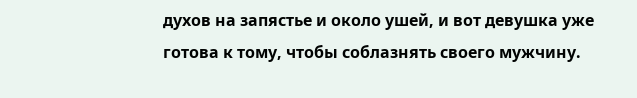духов на запястье и около ушей, и вот девушка уже готова к тому, чтобы соблазнять своего мужчину.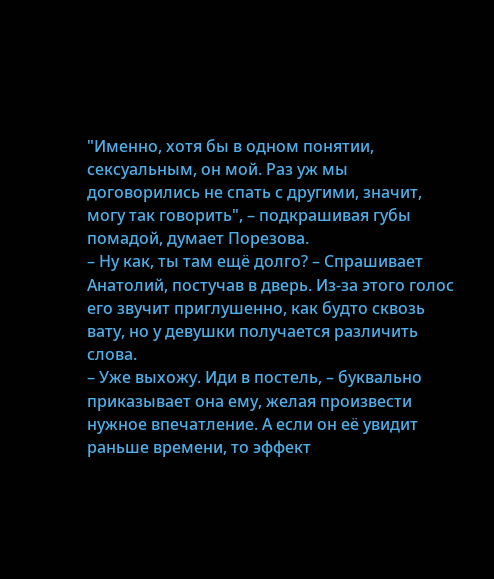"Именно, хотя бы в одном понятии, сексуальным, он мой. Раз уж мы договорились не спать с другими, значит, могу так говорить", – подкрашивая губы помадой, думает Порезова.
– Ну как, ты там ещё долго? – Спрашивает Анатолий, постучав в дверь. Из-за этого голос его звучит приглушенно, как будто сквозь вату, но у девушки получается различить слова.
– Уже выхожу. Иди в постель, – буквально приказывает она ему, желая произвести нужное впечатление. А если он её увидит раньше времени, то эффект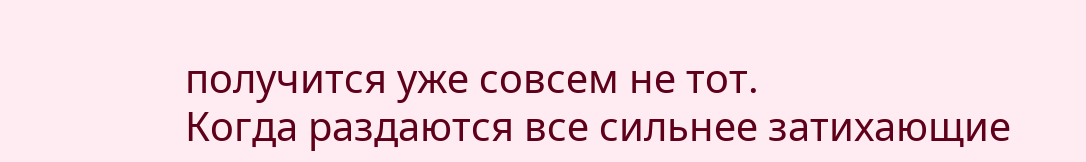получится уже совсем не тот.
Когда раздаются все сильнее затихающие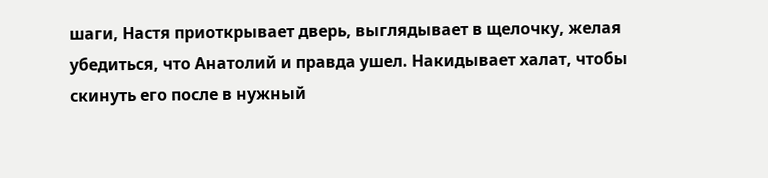шаги, Настя приоткрывает дверь, выглядывает в щелочку, желая убедиться, что Анатолий и правда ушел. Накидывает халат, чтобы скинуть его после в нужный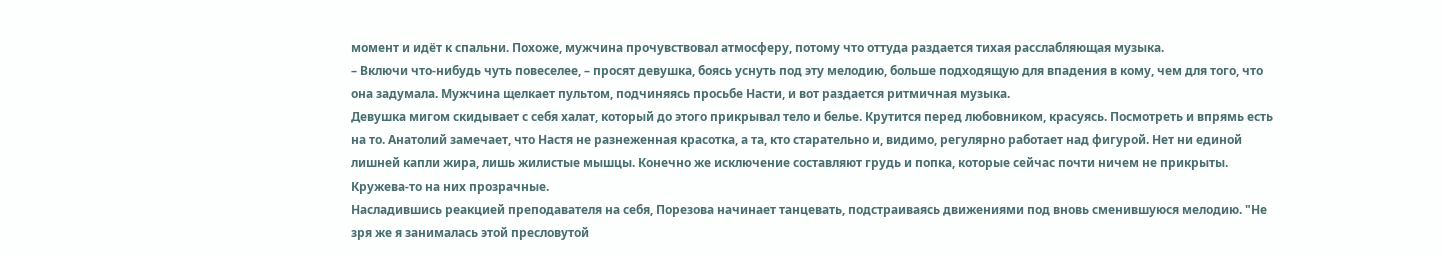момент и идёт к спальни. Похоже, мужчина прочувствовал атмосферу, потому что оттуда раздается тихая расслабляющая музыка.
– Включи что-нибудь чуть повеселее, – просят девушка, боясь уснуть под эту мелодию, больше подходящую для впадения в кому, чем для того, что она задумала. Мужчина щелкает пультом, подчиняясь просьбе Насти, и вот раздается ритмичная музыка.
Девушка мигом скидывает с себя халат, который до этого прикрывал тело и белье. Крутится перед любовником, красуясь. Посмотреть и впрямь есть на то. Анатолий замечает, что Настя не разнеженная красотка, а та, кто старательно и, видимо, регулярно работает над фигурой. Нет ни единой лишней капли жира, лишь жилистые мышцы. Конечно же исключение составляют грудь и попка, которые сейчас почти ничем не прикрыты. Кружева-то на них прозрачные.
Насладившись реакцией преподавателя на себя, Порезова начинает танцевать, подстраиваясь движениями под вновь сменившуюся мелодию. "Не зря же я занималась этой пресловутой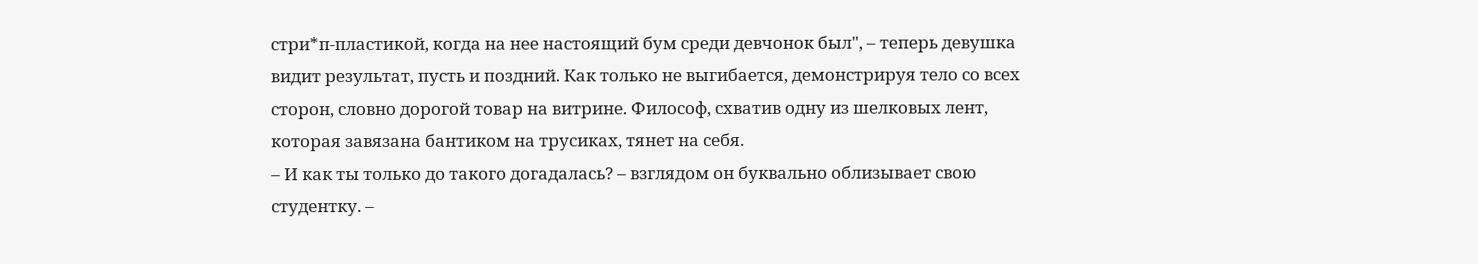стри*п-пластикой, когда на нее настоящий бум среди девчонок был", – теперь девушка видит результат, пусть и поздний. Как только не выгибается, демонстрируя тело со всех сторон, словно дорогой товар на витрине. Философ, схватив одну из шелковых лент, которая завязана бантиком на трусиках, тянет на себя.
– И как ты только до такого догадалась? – взглядом он буквально облизывает свою студентку. –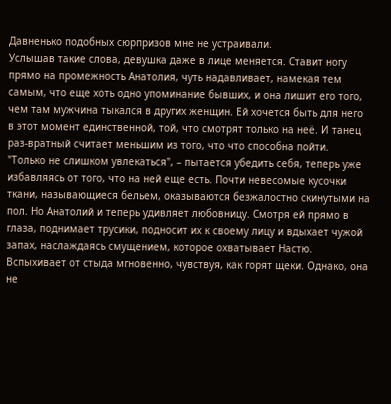Давненько подобных сюрпризов мне не устраивали.
Услышав такие слова, девушка даже в лице меняется. Ставит ногу прямо на промежность Анатолия, чуть надавливает, намекая тем самым, что еще хоть одно упоминание бывших, и она лишит его того, чем там мужчина тыкался в других женщин. Ей хочется быть для него в этот момент единственной, той, что смотрят только на неё. И танец раз-вратный считает меньшим из того, что что способна пойти.
"Только не слишком увлекаться", – пытается убедить себя, теперь уже избавляясь от того, что на ней еще есть. Почти невесомые кусочки ткани, называющиеся бельем, оказываются безжалостно скинутыми на пол. Но Анатолий и теперь удивляет любовницу. Смотря ей прямо в глаза, поднимает трусики, подносит их к своему лицу и вдыхает чужой запах, наслаждаясь смущением, которое охватывает Настю. Вспыхивает от стыда мгновенно, чувствуя, как горят щеки. Однако, она не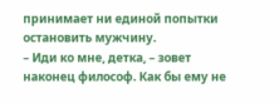принимает ни единой попытки остановить мужчину.
– Иди ко мне, детка, – зовет наконец философ. Как бы ему не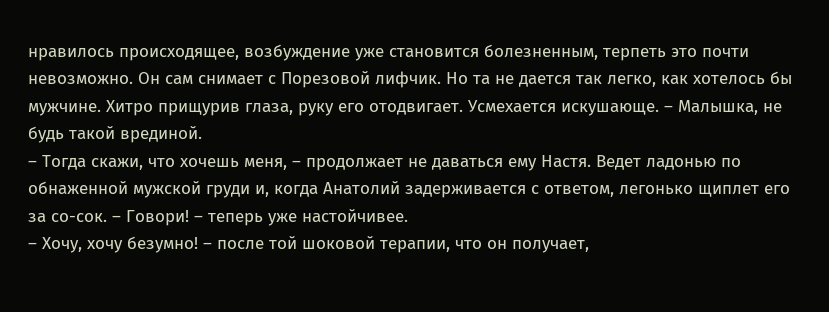нравилось происходящее, возбуждение уже становится болезненным, терпеть это почти невозможно. Он сам снимает с Порезовой лифчик. Но та не дается так легко, как хотелось бы мужчине. Хитро прищурив глаза, руку его отодвигает. Усмехается искушающе. – Малышка, не будь такой врединой.
– Тогда скажи, что хочешь меня, – продолжает не даваться ему Настя. Ведет ладонью по обнаженной мужской груди и, когда Анатолий задерживается с ответом, легонько щиплет его за со-сок. – Говори! – теперь уже настойчивее.
– Хочу, хочу безумно! – после той шоковой терапии, что он получает,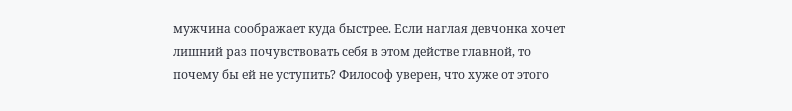мужчина соображает куда быстрее. Если наглая девчонка хочет лишний раз почувствовать себя в этом действе главной, то почему бы ей не уступить? Философ уверен, что хуже от этого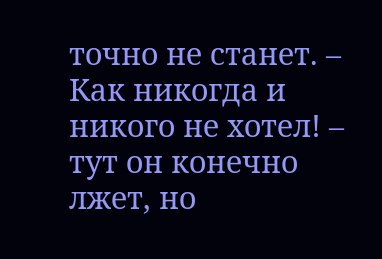точно не станет. – Как никогда и никого не хотел! – тут он конечно лжет, но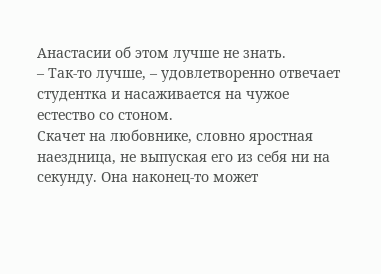Анастасии об этом лучше не знать.
– Так-то лучше, – удовлетворенно отвечает студентка и насаживается на чужое естество со стоном.
Скачет на любовнике, словно яростная наездница, не выпуская его из себя ни на секунду. Она наконец-то может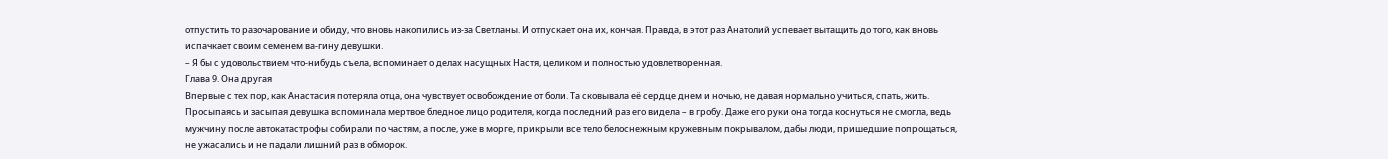отпустить то разочарование и обиду, что вновь накопились из-за Светланы. И отпускает она их, кончая. Правда, в этот раз Анатолий успевает вытащить до того, как вновь испачкает своим семенем ва-гину девушки.
– Я бы с удовольствием что-нибудь съела, вспоминает о делах насущных Настя, целиком и полностью удовлетворенная.
Глава 9. Она другая
Впервые с тех пор, как Анастасия потеряла отца, она чувствует освобождение от боли. Та сковывала её сердце днем и ночью, не давая нормально учиться, спать, жить. Просыпаясь и засыпая девушка вспоминала мертвое бледное лицо родителя, когда последний раз его видела – в гробу. Даже его руки она тогда коснуться не смогла, ведь мужчину после автокатастрофы собирали по частям, а после, уже в морге, прикрыли все тело белоснежным кружевным покрывалом, дабы люди, пришедшие попрощаться, не ужасались и не падали лишний раз в обморок.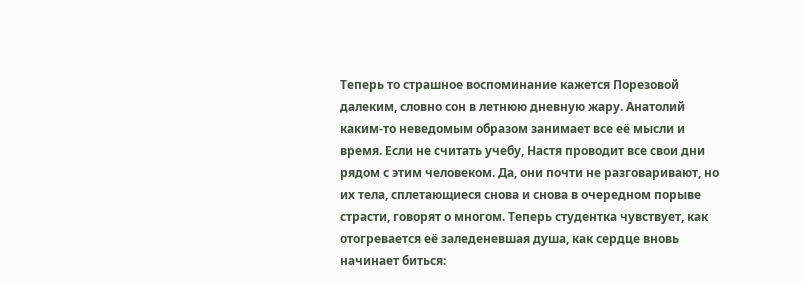Теперь то страшное воспоминание кажется Порезовой далеким, словно сон в летнюю дневную жару. Анатолий каким-то неведомым образом занимает все её мысли и время. Если не считать учебу, Настя проводит все свои дни рядом с этим человеком. Да, они почти не разговаривают, но их тела, сплетающиеся снова и снова в очередном порыве страсти, говорят о многом. Теперь студентка чувствует, как отогревается её заледеневшая душа, как сердце вновь начинает биться: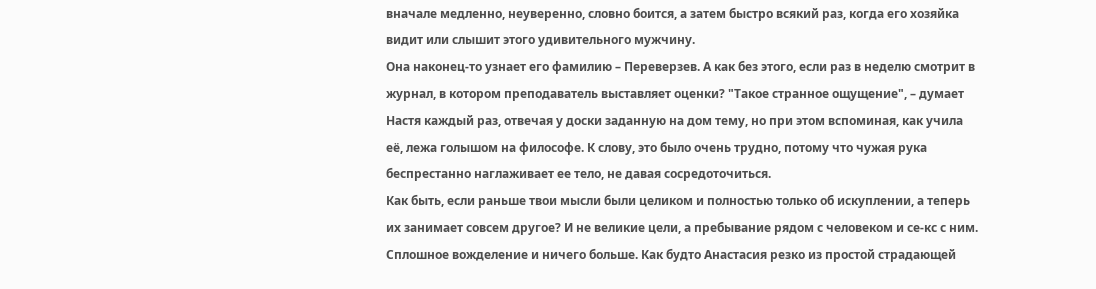вначале медленно, неуверенно, словно боится, а затем быстро всякий раз, когда его хозяйка видит или слышит этого удивительного мужчину.
Она наконец-то узнает его фамилию – Переверзев. А как без этого, если раз в неделю смотрит в журнал, в котором преподаватель выставляет оценки? "Такое странное ощущение", – думает Настя каждый раз, отвечая у доски заданную на дом тему, но при этом вспоминая, как учила её, лежа голышом на философе. К слову, это было очень трудно, потому что чужая рука беспрестанно наглаживает ее тело, не давая сосредоточиться.
Как быть, если раньше твои мысли были целиком и полностью только об искуплении, а теперь их занимает совсем другое? И не великие цели, а пребывание рядом с человеком и се-кс с ним. Сплошное вожделение и ничего больше. Как будто Анастасия резко из простой страдающей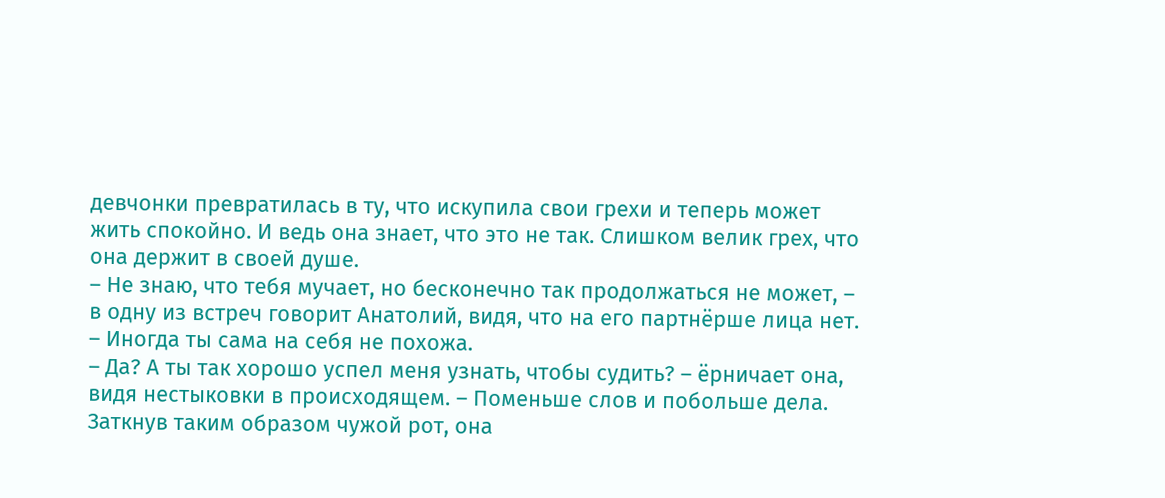девчонки превратилась в ту, что искупила свои грехи и теперь может жить спокойно. И ведь она знает, что это не так. Слишком велик грех, что она держит в своей душе.
– Не знаю, что тебя мучает, но бесконечно так продолжаться не может, – в одну из встреч говорит Анатолий, видя, что на его партнёрше лица нет. – Иногда ты сама на себя не похожа.
– Да? А ты так хорошо успел меня узнать, чтобы судить? – ёрничает она, видя нестыковки в происходящем. – Поменьше слов и побольше дела.
Заткнув таким образом чужой рот, она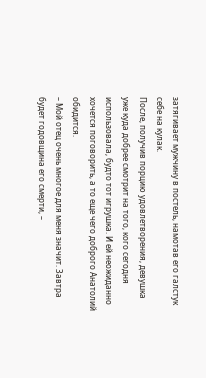затягивает мужчину в постель, намотав его галстук себе на кулак.
После, получив порцию удовлетворения, девушка уже куда добрее смотрит на того, кого сегодня использовала, будто тот игрушка. И ей неожиданно хочется поговорить, а то еще чего доброго Анатолий обидится.
– Мой отец очень многое для меня значит. Завтра будет годовщина его смерти, –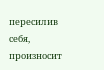пересилив себя, произносит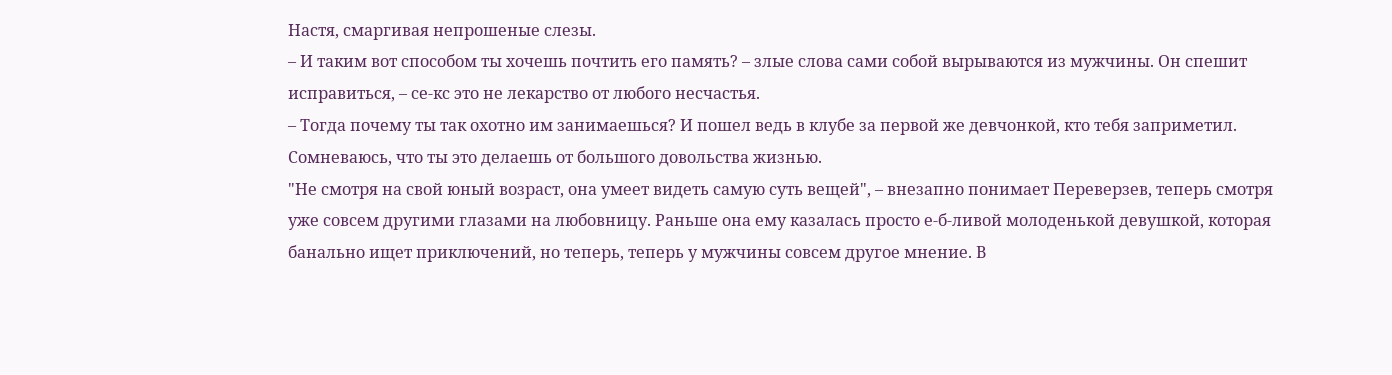Настя, смаргивая непрошеные слезы.
– И таким вот способом ты хочешь почтить его память? – злые слова сами собой вырываются из мужчины. Он спешит исправиться, – се-кс это не лекарство от любого несчастья.
– Тогда почему ты так охотно им занимаешься? И пошел ведь в клубе за первой же девчонкой, кто тебя заприметил. Сомневаюсь, что ты это делаешь от большого довольства жизнью.
"Не смотря на свой юный возраст, она умеет видеть самую суть вещей", – внезапно понимает Переверзев, теперь смотря уже совсем другими глазами на любовницу. Раньше она ему казалась просто е-б-ливой молоденькой девушкой, которая банально ищет приключений, но теперь, теперь у мужчины совсем другое мнение. В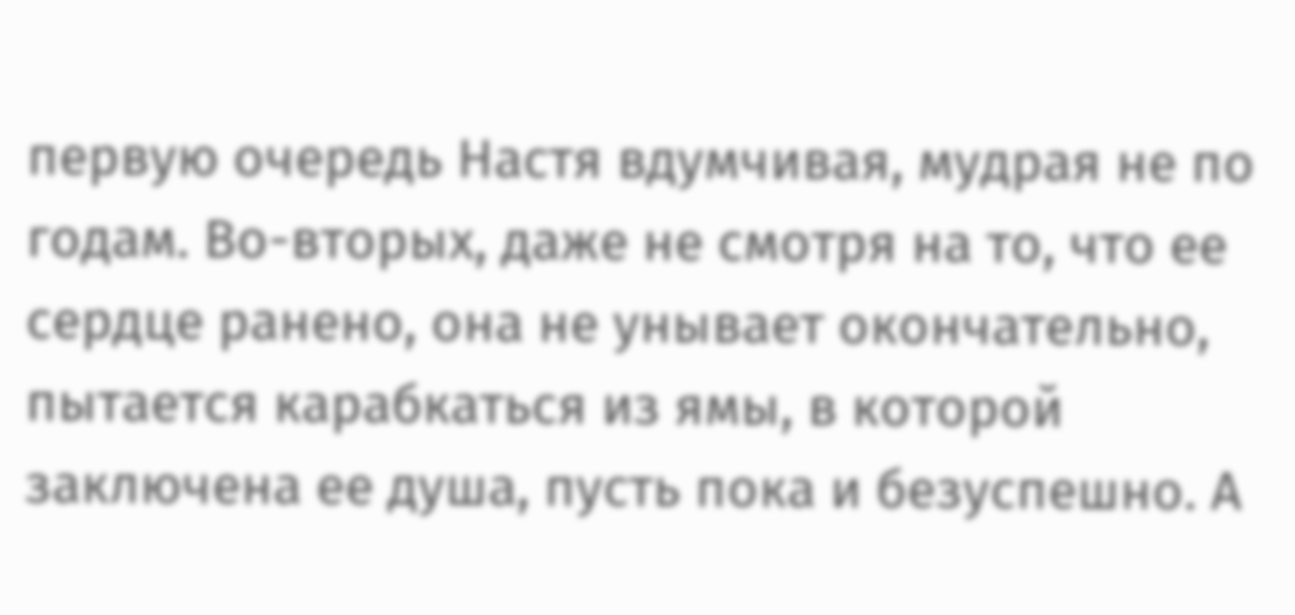первую очередь Настя вдумчивая, мудрая не по годам. Во-вторых, даже не смотря на то, что ее сердце ранено, она не унывает окончательно, пытается карабкаться из ямы, в которой заключена ее душа, пусть пока и безуспешно. А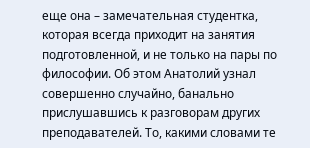еще она – замечательная студентка, которая всегда приходит на занятия подготовленной, и не только на пары по философии. Об этом Анатолий узнал совершенно случайно, банально прислушавшись к разговорам других преподавателей. То, какими словами те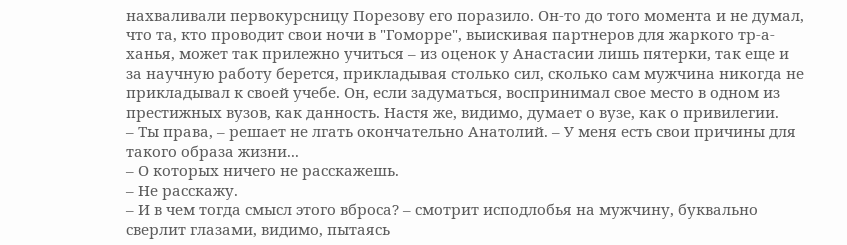нахваливали первокурсницу Порезову его поразило. Он-то до того момента и не думал, что та, кто проводит свои ночи в "Гоморре", выискивая партнеров для жаркого тр-а-ханья, может так прилежно учиться – из оценок у Анастасии лишь пятерки, так еще и за научную работу берется, прикладывая столько сил, сколько сам мужчина никогда не прикладывал к своей учебе. Он, если задуматься, воспринимал свое место в одном из престижных вузов, как данность. Настя же, видимо, думает о вузе, как о привилегии.
– Ты права, – решает не лгать окончательно Анатолий. – У меня есть свои причины для такого образа жизни...
– О которых ничего не расскажешь.
– Не расскажу.
– И в чем тогда смысл этого вброса? – смотрит исподлобья на мужчину, буквально сверлит глазами, видимо, пытаясь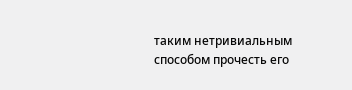таким нетривиальным способом прочесть его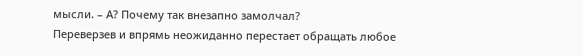мысли. – А? Почему так внезапно замолчал?
Переверзев и впрямь неожиданно перестает обращать любое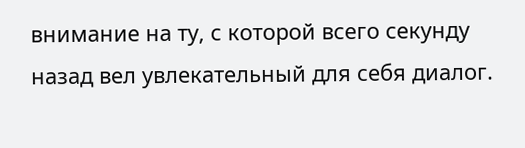внимание на ту, с которой всего секунду назад вел увлекательный для себя диалог.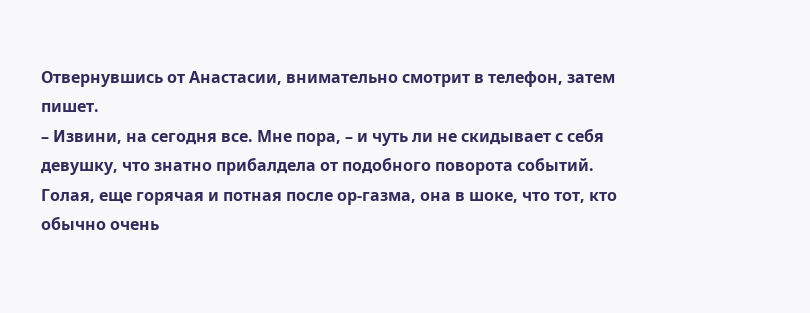Отвернувшись от Анастасии, внимательно смотрит в телефон, затем пишет.
– Извини, на сегодня все. Мне пора, – и чуть ли не скидывает с себя девушку, что знатно прибалдела от подобного поворота событий.
Голая, еще горячая и потная после ор-газма, она в шоке, что тот, кто обычно очень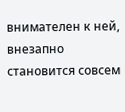внимателен к ней, внезапно становится совсем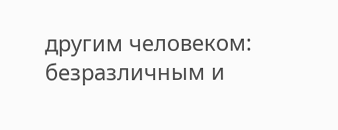другим человеком: безразличным и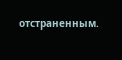отстраненным.